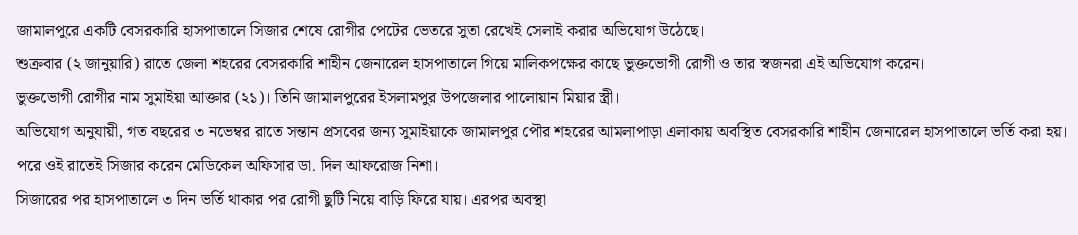জামালপুরে একটি বেসরকারি হাসপাতালে সিজার শেষে রোগীর পেটের ভেতরে সুতা রেখেই সেলাই করার অভিযোগ উঠেছে।
শুক্রবার (২ জানুয়ারি) রাতে জেলা শহরের বেসরকারি শাহীন জেনারেল হাসপাতালে গিয়ে মালিকপক্ষের কাছে ভুক্তভোগী রোগী ও তার স্বজনরা এই অভিযোগ করেন।
ভুক্তভোগী রোগীর নাম সুমাইয়া আক্তার (২১)। তিনি জামালপুরের ইসলামপুর উপজেলার পালোয়ান মিয়ার স্ত্রী।
অভিযোগ অনুযায়ী, গত বছরের ৩ নভেম্বর রাতে সন্তান প্রসবের জন্য সুমাইয়াকে জামালপুর পৌর শহরের আমলাপাড়া এলাকায় অবস্থিত বেসরকারি শাহীন জেনারেল হাসপাতালে ভর্তি করা হয়। পরে ওই রাতেই সিজার করেন মেডিকেল অফিসার ডা. দিল আফরোজ নিশা।
সিজারের পর হাসপাতালে ৩ দিন ভর্তি থাকার পর রোগী ছুটি নিয়ে বাড়ি ফিরে যায়। এরপর অবস্থা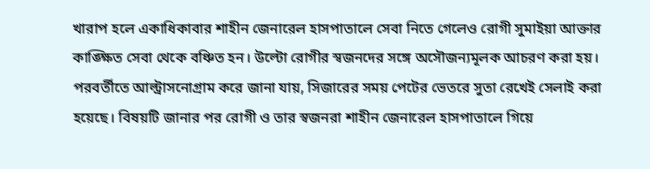খারাপ হলে একাধিকাবার শাহীন জেনারেল হাসপাতালে সেবা নিতে গেলেও রোগী সুমাইয়া আক্তার কাঙ্ক্ষিত সেবা থেকে বঞ্চিত হন। উল্টো রোগীর স্বজনদের সঙ্গে অসৌজন্যমূলক আচরণ করা হয়।
পরবর্তীতে আল্ট্রাসনোগ্রাম করে জানা যায়, সিজারের সময় পেটের ভেতরে সুতা রেখেই সেলাই করা হয়েছে। বিষয়টি জানার পর রোগী ও তার স্বজনরা শাহীন জেনারেল হাসপাতালে গিয়ে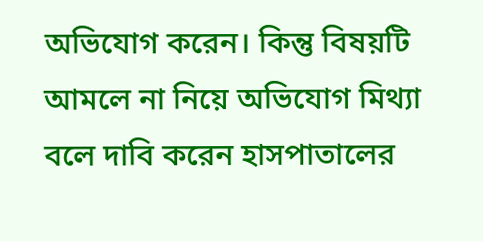অভিযোগ করেন। কিন্তু বিষয়টি আমলে না নিয়ে অভিযোগ মিথ্যা বলে দাবি করেন হাসপাতালের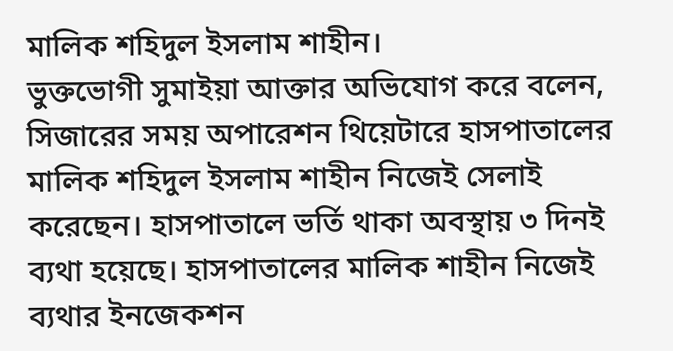মালিক শহিদুল ইসলাম শাহীন।
ভুক্তভোগী সুমাইয়া আক্তার অভিযোগ করে বলেন, সিজারের সময় অপারেশন থিয়েটারে হাসপাতালের মালিক শহিদুল ইসলাম শাহীন নিজেই সেলাই করেছেন। হাসপাতালে ভর্তি থাকা অবস্থায় ৩ দিনই ব্যথা হয়েছে। হাসপাতালের মালিক শাহীন নিজেই ব্যথার ইনজেকশন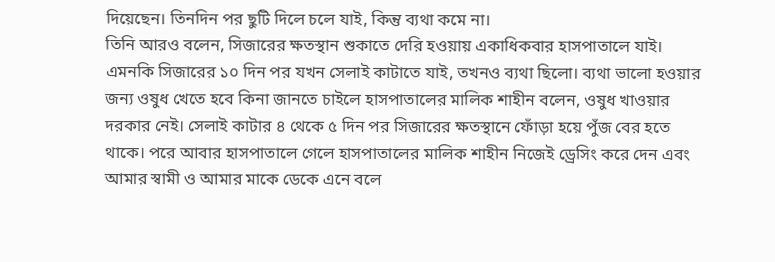দিয়েছেন। তিনদিন পর ছুটি দিলে চলে যাই, কিন্তু ব্যথা কমে না।
তিনি আরও বলেন, সিজারের ক্ষতস্থান শুকাতে দেরি হওয়ায় একাধিকবার হাসপাতালে যাই। এমনকি সিজারের ১০ দিন পর যখন সেলাই কাটাতে যাই, তখনও ব্যথা ছিলো। ব্যথা ভালো হওয়ার জন্য ওষুধ খেতে হবে কিনা জানতে চাইলে হাসপাতালের মালিক শাহীন বলেন, ওষুধ খাওয়ার দরকার নেই। সেলাই কাটার ৪ থেকে ৫ দিন পর সিজারের ক্ষতস্থানে ফোঁড়া হয়ে পুঁজ বের হতে থাকে। পরে আবার হাসপাতালে গেলে হাসপাতালের মালিক শাহীন নিজেই ড্রেসিং করে দেন এবং আমার স্বামী ও আমার মাকে ডেকে এনে বলে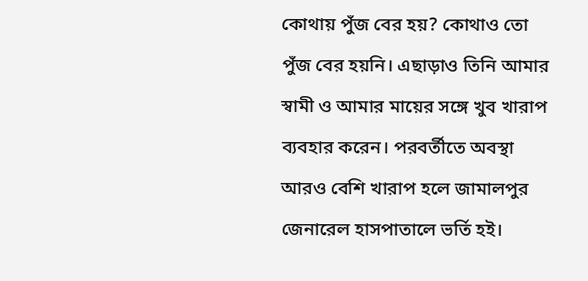কোথায় পুঁজ বের হয়? কোথাও তো পুঁজ বের হয়নি। এছাড়াও তিনি আমার স্বামী ও আমার মায়ের সঙ্গে খুব খারাপ ব্যবহার করেন। পরবর্তীতে অবস্থা আরও বেশি খারাপ হলে জামালপুর জেনারেল হাসপাতালে ভর্তি হই।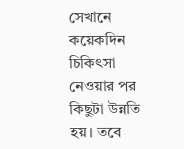সেখানে কয়েকদিন চিকিৎসা নেওয়ার পর কিছুটা উন্নতি হয়। তবে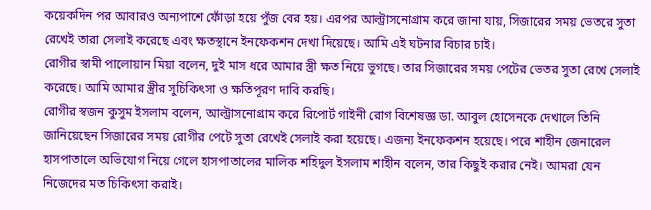কয়েকদিন পর আবারও অন্যপাশে ফোঁড়া হয়ে পুঁজ বের হয়। এরপর আল্ট্রাসনোগ্রাম করে জানা যায়, সিজারের সময় ভেতরে সুতা রেখেই তারা সেলাই করেছে এবং ক্ষতস্থানে ইনফেকশন দেখা দিয়েছে। আমি এই ঘটনার বিচার চাই।
রোগীর স্বামী পালোয়ান মিয়া বলেন, দুই মাস ধরে আমার স্ত্রী ক্ষত নিয়ে ভুগছে। তার সিজারের সময় পেটের ভেতর সুতা রেখে সেলাই করেছে। আমি আমার স্ত্রীর সুচিকিৎসা ও ক্ষতিপূরণ দাবি করছি।
রোগীর স্বজন কুসুম ইসলাম বলেন, আল্ট্রাসনোগ্রাম করে রিপোর্ট গাইনী রোগ বিশেষজ্ঞ ডা. আবুল হোসেনকে দেখালে তিনি জানিয়েছেন সিজারের সময় রোগীর পেটে সুতা রেখেই সেলাই করা হয়েছে। এজন্য ইনফেকশন হয়েছে। পরে শাহীন জেনারেল হাসপাতালে অভিযোগ নিয়ে গেলে হাসপাতালের মালিক শহিদুল ইসলাম শাহীন বলেন, তার কিছুই করার নেই। আমরা যেন নিজেদের মত চিকিৎসা করাই।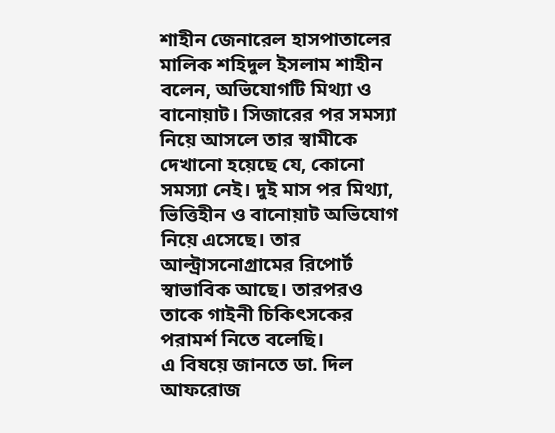শাহীন জেনারেল হাসপাতালের মালিক শহিদুল ইসলাম শাহীন বলেন, অভিযোগটি মিথ্যা ও বানোয়াট। সিজারের পর সমস্যা নিয়ে আসলে তার স্বামীকে দেখানো হয়েছে যে, কোনো সমস্যা নেই। দুই মাস পর মিথ্যা, ভিত্তিহীন ও বানোয়াট অভিযোগ নিয়ে এসেছে। তার আল্ট্রাসনোগ্রামের রিপোর্ট স্বাভাবিক আছে। তারপরও তাকে গাইনী চিকিৎসকের পরামর্শ নিতে বলেছি।
এ বিষয়ে জানতে ডা. দিল আফরোজ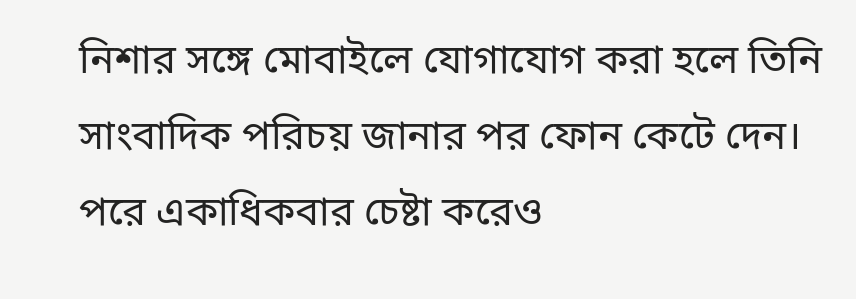নিশার সঙ্গে মোবাইলে যোগাযোগ করা হলে তিনি সাংবাদিক পরিচয় জানার পর ফোন কেটে দেন। পরে একাধিকবার চেষ্টা করেও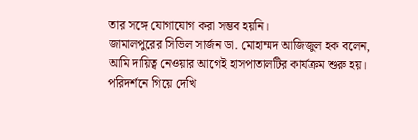তার সঙ্গে যোগাযোগ করা সম্ভব হয়নি।
জামালপুরের সিভিল সার্জন ডা. মোহাম্মদ আজিজুল হক বলেন, আমি দায়িত্ব নেওয়ার আগেই হাসপাতালটির কার্যক্রম শুরু হয়। পরিদর্শনে গিয়ে দেখি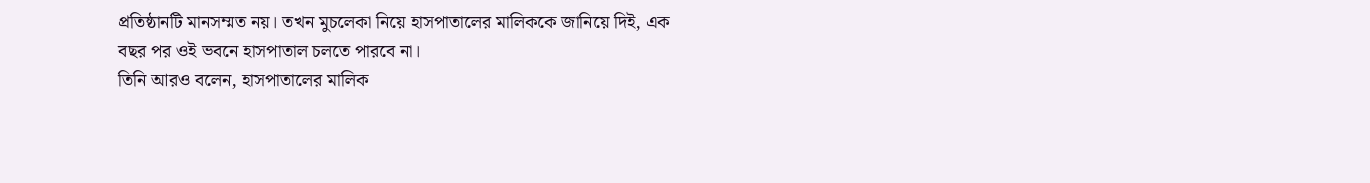প্রতিষ্ঠানটি মানসম্মত নয়। তখন মুচলেকা নিয়ে হাসপাতালের মালিককে জানিয়ে দিই, এক বছর পর ওই ভবনে হাসপাতাল চলতে পারবে না।
তিনি আরও বলেন, হাসপাতালের মালিক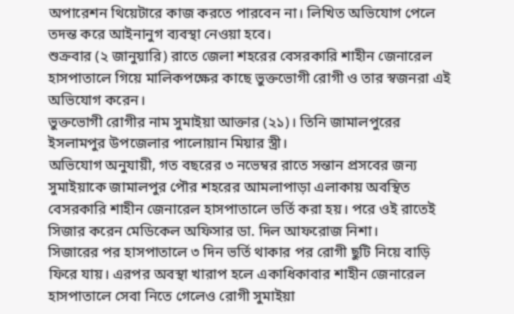অপারেশন থিয়েটারে কাজ করতে পারবেন না। লিখিত অভিযোগ পেলে তদন্ত করে আইনানুগ ব্যবস্থা নেওয়া হবে।
শুক্রবার (২ জানুয়ারি) রাতে জেলা শহরের বেসরকারি শাহীন জেনারেল হাসপাতালে গিয়ে মালিকপক্ষের কাছে ভুক্তভোগী রোগী ও তার স্বজনরা এই অভিযোগ করেন।
ভুক্তভোগী রোগীর নাম সুমাইয়া আক্তার (২১)। তিনি জামালপুরের ইসলামপুর উপজেলার পালোয়ান মিয়ার স্ত্রী।
অভিযোগ অনুযায়ী, গত বছরের ৩ নভেম্বর রাতে সন্তান প্রসবের জন্য সুমাইয়াকে জামালপুর পৌর শহরের আমলাপাড়া এলাকায় অবস্থিত বেসরকারি শাহীন জেনারেল হাসপাতালে ভর্তি করা হয়। পরে ওই রাতেই সিজার করেন মেডিকেল অফিসার ডা. দিল আফরোজ নিশা।
সিজারের পর হাসপাতালে ৩ দিন ভর্তি থাকার পর রোগী ছুটি নিয়ে বাড়ি ফিরে যায়। এরপর অবস্থা খারাপ হলে একাধিকাবার শাহীন জেনারেল হাসপাতালে সেবা নিতে গেলেও রোগী সুমাইয়া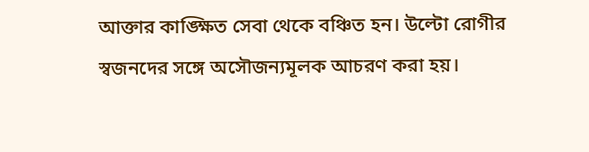আক্তার কাঙ্ক্ষিত সেবা থেকে বঞ্চিত হন। উল্টো রোগীর স্বজনদের সঙ্গে অসৌজন্যমূলক আচরণ করা হয়।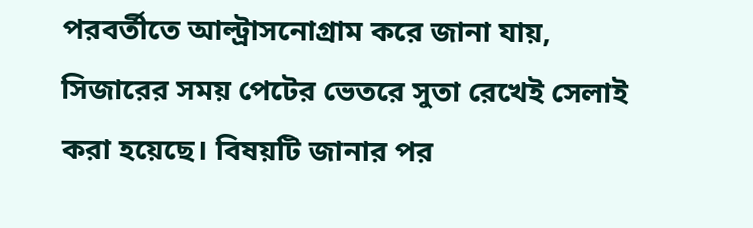পরবর্তীতে আল্ট্রাসনোগ্রাম করে জানা যায়, সিজারের সময় পেটের ভেতরে সুতা রেখেই সেলাই করা হয়েছে। বিষয়টি জানার পর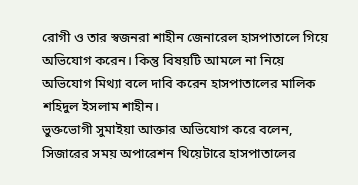রোগী ও তার স্বজনরা শাহীন জেনারেল হাসপাতালে গিয়ে অভিযোগ করেন। কিন্তু বিষয়টি আমলে না নিয়ে অভিযোগ মিথ্যা বলে দাবি করেন হাসপাতালের মালিক শহিদুল ইসলাম শাহীন।
ভুক্তভোগী সুমাইয়া আক্তার অভিযোগ করে বলেন, সিজারের সময় অপারেশন থিয়েটারে হাসপাতালের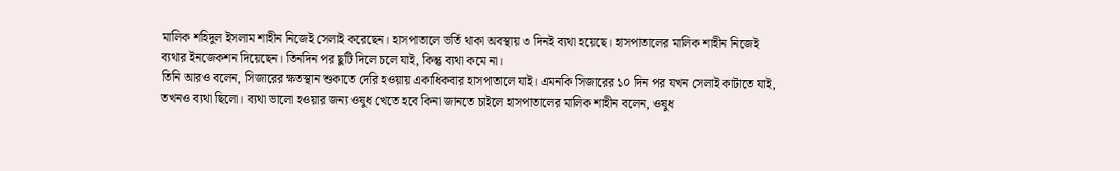মালিক শহিদুল ইসলাম শাহীন নিজেই সেলাই করেছেন। হাসপাতালে ভর্তি থাকা অবস্থায় ৩ দিনই ব্যথা হয়েছে। হাসপাতালের মালিক শাহীন নিজেই ব্যথার ইনজেকশন দিয়েছেন। তিনদিন পর ছুটি দিলে চলে যাই, কিন্তু ব্যথা কমে না।
তিনি আরও বলেন, সিজারের ক্ষতস্থান শুকাতে দেরি হওয়ায় একাধিকবার হাসপাতালে যাই। এমনকি সিজারের ১০ দিন পর যখন সেলাই কাটাতে যাই, তখনও ব্যথা ছিলো। ব্যথা ভালো হওয়ার জন্য ওষুধ খেতে হবে কিনা জানতে চাইলে হাসপাতালের মালিক শাহীন বলেন, ওষুধ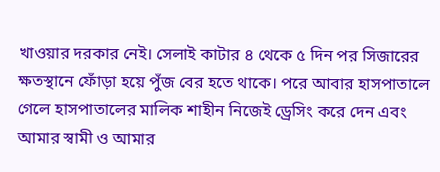খাওয়ার দরকার নেই। সেলাই কাটার ৪ থেকে ৫ দিন পর সিজারের ক্ষতস্থানে ফোঁড়া হয়ে পুঁজ বের হতে থাকে। পরে আবার হাসপাতালে গেলে হাসপাতালের মালিক শাহীন নিজেই ড্রেসিং করে দেন এবং আমার স্বামী ও আমার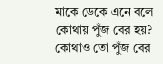মাকে ডেকে এনে বলে কোথায় পুঁজ বের হয়? কোথাও তো পুঁজ বের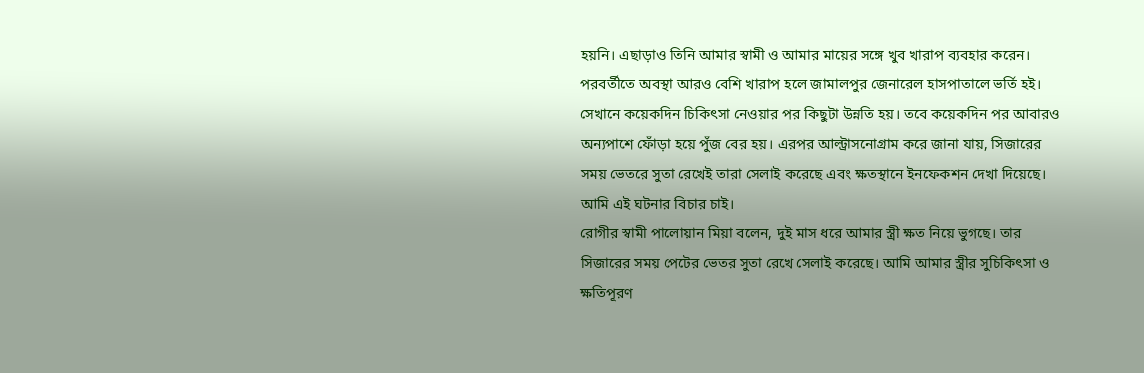হয়নি। এছাড়াও তিনি আমার স্বামী ও আমার মায়ের সঙ্গে খুব খারাপ ব্যবহার করেন। পরবর্তীতে অবস্থা আরও বেশি খারাপ হলে জামালপুর জেনারেল হাসপাতালে ভর্তি হই। সেখানে কয়েকদিন চিকিৎসা নেওয়ার পর কিছুটা উন্নতি হয়। তবে কয়েকদিন পর আবারও অন্যপাশে ফোঁড়া হয়ে পুঁজ বের হয়। এরপর আল্ট্রাসনোগ্রাম করে জানা যায়, সিজারের সময় ভেতরে সুতা রেখেই তারা সেলাই করেছে এবং ক্ষতস্থানে ইনফেকশন দেখা দিয়েছে। আমি এই ঘটনার বিচার চাই।
রোগীর স্বামী পালোয়ান মিয়া বলেন, দুই মাস ধরে আমার স্ত্রী ক্ষত নিয়ে ভুগছে। তার সিজারের সময় পেটের ভেতর সুতা রেখে সেলাই করেছে। আমি আমার স্ত্রীর সুচিকিৎসা ও ক্ষতিপূরণ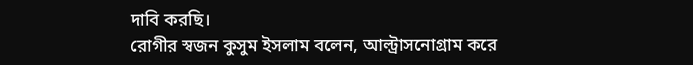দাবি করছি।
রোগীর স্বজন কুসুম ইসলাম বলেন, আল্ট্রাসনোগ্রাম করে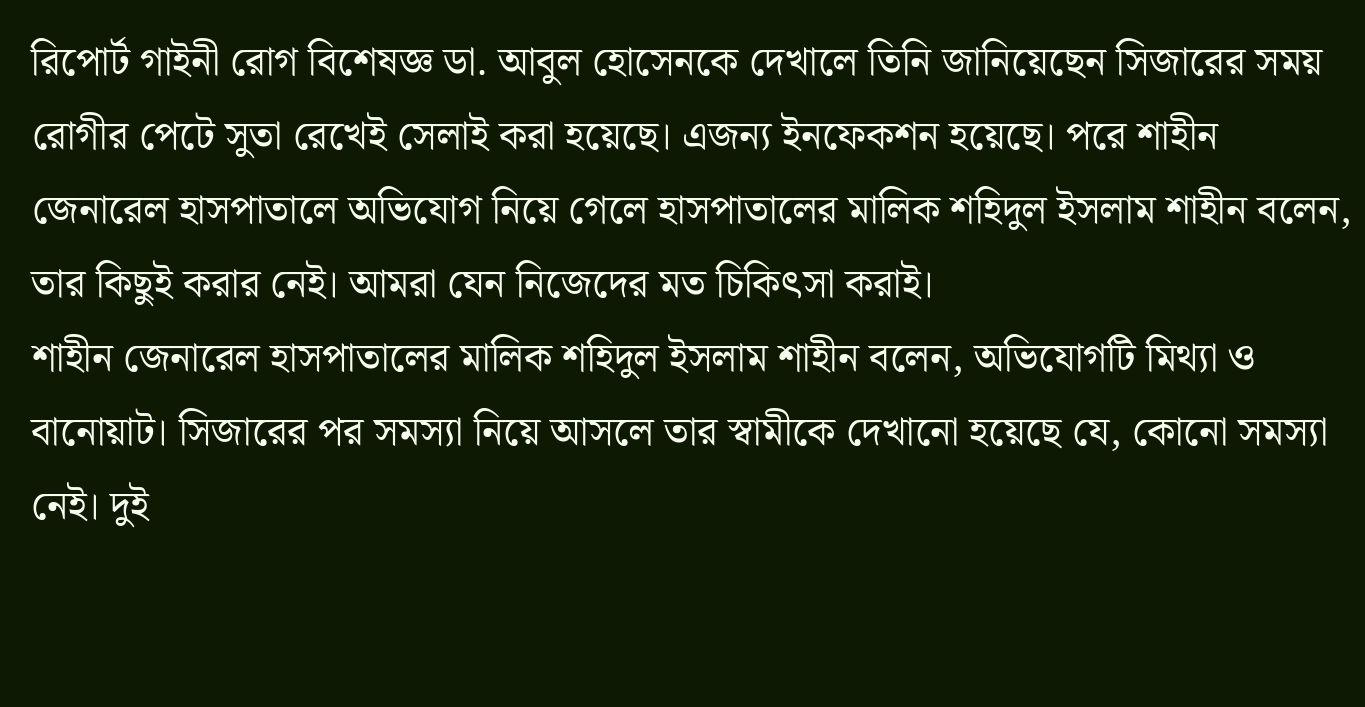রিপোর্ট গাইনী রোগ বিশেষজ্ঞ ডা. আবুল হোসেনকে দেখালে তিনি জানিয়েছেন সিজারের সময় রোগীর পেটে সুতা রেখেই সেলাই করা হয়েছে। এজন্য ইনফেকশন হয়েছে। পরে শাহীন জেনারেল হাসপাতালে অভিযোগ নিয়ে গেলে হাসপাতালের মালিক শহিদুল ইসলাম শাহীন বলেন, তার কিছুই করার নেই। আমরা যেন নিজেদের মত চিকিৎসা করাই।
শাহীন জেনারেল হাসপাতালের মালিক শহিদুল ইসলাম শাহীন বলেন, অভিযোগটি মিথ্যা ও বানোয়াট। সিজারের পর সমস্যা নিয়ে আসলে তার স্বামীকে দেখানো হয়েছে যে, কোনো সমস্যা নেই। দুই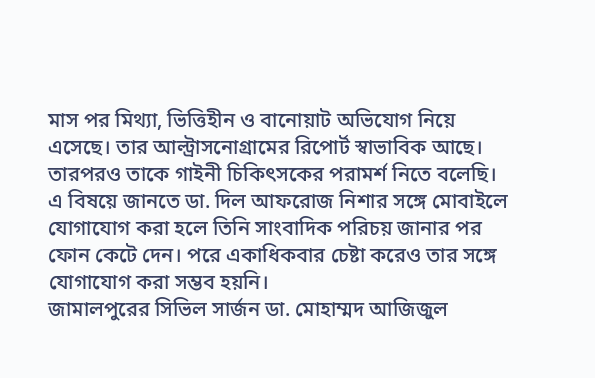মাস পর মিথ্যা, ভিত্তিহীন ও বানোয়াট অভিযোগ নিয়ে এসেছে। তার আল্ট্রাসনোগ্রামের রিপোর্ট স্বাভাবিক আছে। তারপরও তাকে গাইনী চিকিৎসকের পরামর্শ নিতে বলেছি।
এ বিষয়ে জানতে ডা. দিল আফরোজ নিশার সঙ্গে মোবাইলে যোগাযোগ করা হলে তিনি সাংবাদিক পরিচয় জানার পর ফোন কেটে দেন। পরে একাধিকবার চেষ্টা করেও তার সঙ্গে যোগাযোগ করা সম্ভব হয়নি।
জামালপুরের সিভিল সার্জন ডা. মোহাম্মদ আজিজুল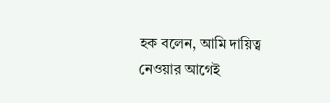হক বলেন, আমি দায়িত্ব নেওয়ার আগেই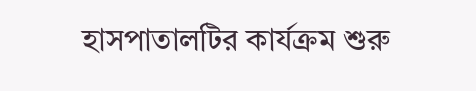হাসপাতালটির কার্যক্রম শুরু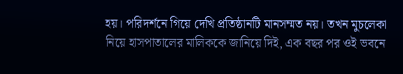হয়। পরিদর্শনে গিয়ে দেখি প্রতিষ্ঠানটি মানসম্মত নয়। তখন মুচলেকা নিয়ে হাসপাতালের মালিককে জানিয়ে দিই, এক বছর পর ওই ভবনে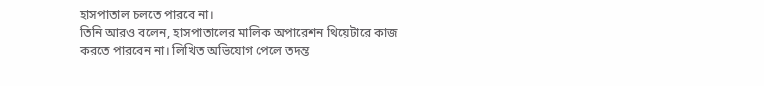হাসপাতাল চলতে পারবে না।
তিনি আরও বলেন, হাসপাতালের মালিক অপারেশন থিয়েটারে কাজ করতে পারবেন না। লিখিত অভিযোগ পেলে তদন্ত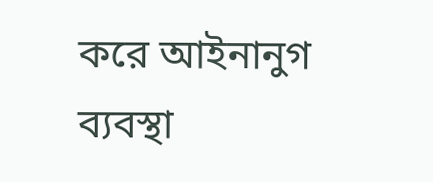করে আইনানুগ ব্যবস্থা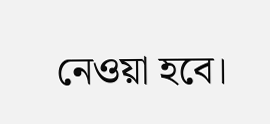নেওয়া হবে।